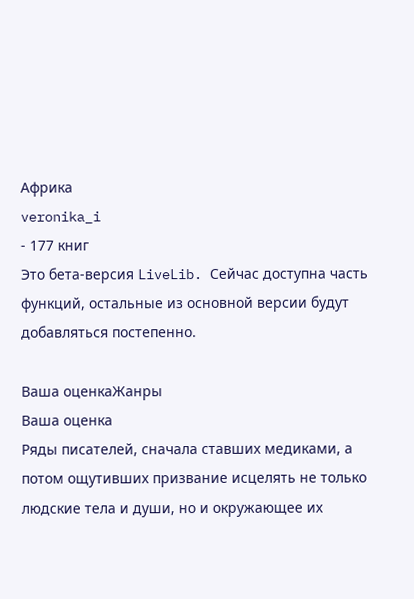Африка
veronika_i
- 177 книг
Это бета-версия LiveLib. Сейчас доступна часть функций, остальные из основной версии будут добавляться постепенно.

Ваша оценкаЖанры
Ваша оценка
Ряды писателей, сначала ставших медиками, а потом ощутивших призвание исцелять не только людские тела и души, но и окружающее их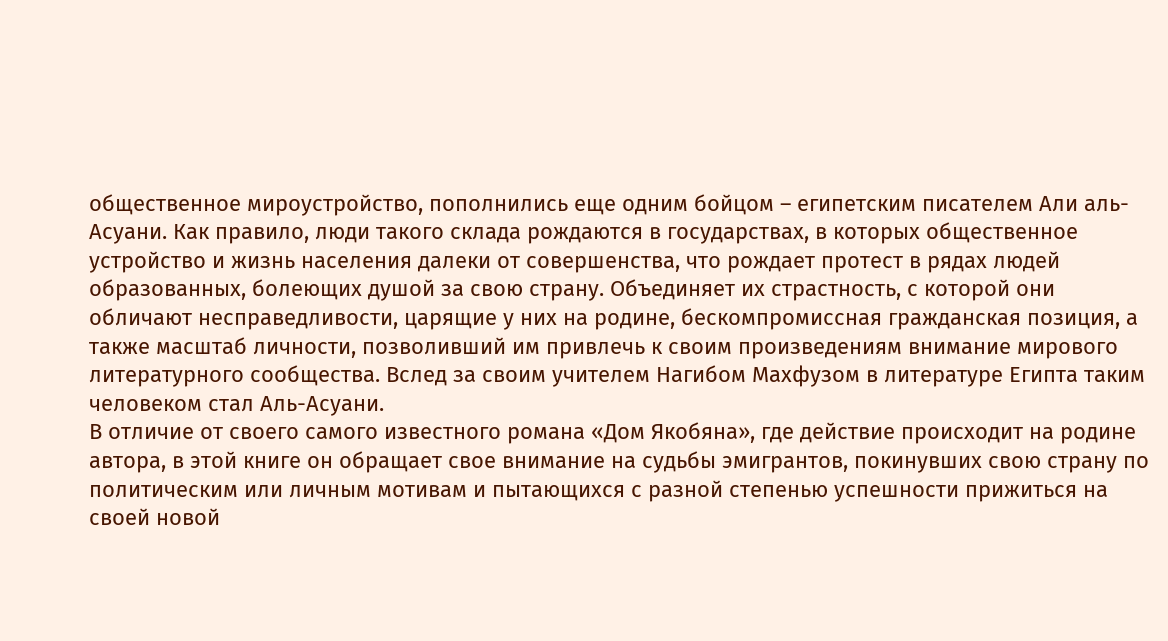общественное мироустройство, пополнились еще одним бойцом – египетским писателем Али аль-Асуани. Как правило, люди такого склада рождаются в государствах, в которых общественное устройство и жизнь населения далеки от совершенства, что рождает протест в рядах людей образованных, болеющих душой за свою страну. Объединяет их страстность, с которой они обличают несправедливости, царящие у них на родине, бескомпромиссная гражданская позиция, а также масштаб личности, позволивший им привлечь к своим произведениям внимание мирового литературного сообщества. Вслед за своим учителем Нагибом Махфузом в литературе Египта таким человеком стал Аль-Асуани.
В отличие от своего самого известного романа «Дом Якобяна», где действие происходит на родине автора, в этой книге он обращает свое внимание на судьбы эмигрантов, покинувших свою страну по политическим или личным мотивам и пытающихся с разной степенью успешности прижиться на своей новой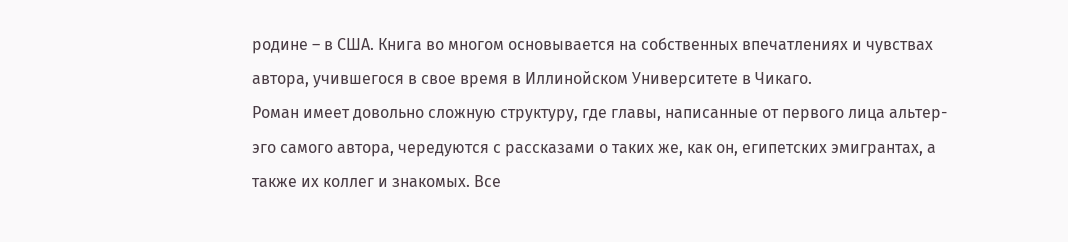родине – в США. Книга во многом основывается на собственных впечатлениях и чувствах автора, учившегося в свое время в Иллинойском Университете в Чикаго.
Роман имеет довольно сложную структуру, где главы, написанные от первого лица альтер-эго самого автора, чередуются с рассказами о таких же, как он, египетских эмигрантах, а также их коллег и знакомых. Все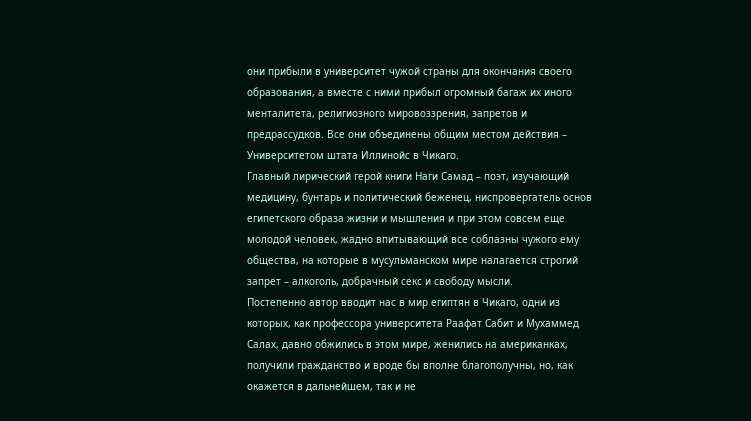они прибыли в университет чужой страны для окончания своего образования, а вместе с ними прибыл огромный багаж их иного менталитета, религиозного мировоззрения, запретов и предрассудков. Все они объединены общим местом действия – Университетом штата Иллинойс в Чикаго.
Главный лирический герой книги Наги Самад – поэт, изучающий медицину, бунтарь и политический беженец, ниспровергатель основ египетского образа жизни и мышления и при этом совсем еще молодой человек, жадно впитывающий все соблазны чужого ему общества, на которые в мусульманском мире налагается строгий запрет – алкоголь, добрачный секс и свободу мысли.
Постепенно автор вводит нас в мир египтян в Чикаго, одни из которых, как профессора университета Раафат Сабит и Мухаммед Салах, давно обжились в этом мире, женились на американках, получили гражданство и вроде бы вполне благополучны, но, как окажется в дальнейшем, так и не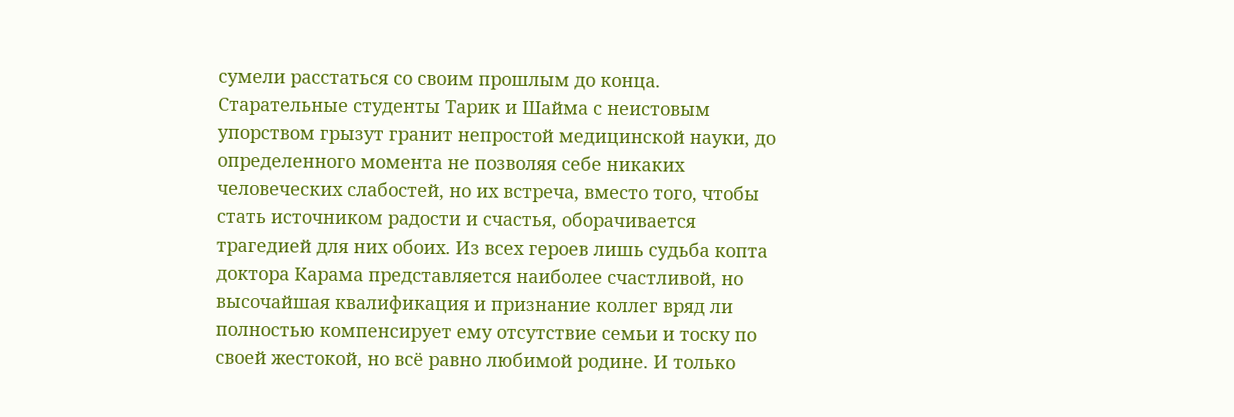сумели расстаться со своим прошлым до конца. Старательные студенты Тарик и Шайма с неистовым упорством грызут гранит непростой медицинской науки, до определенного момента не позволяя себе никаких человеческих слабостей, но их встреча, вместо того, чтобы стать источником радости и счастья, оборачивается трагедией для них обоих. Из всех героев лишь судьба копта доктора Карама представляется наиболее счастливой, но высочайшая квалификация и признание коллег вряд ли полностью компенсирует ему отсутствие семьи и тоску по своей жестокой, но всё равно любимой родине. И только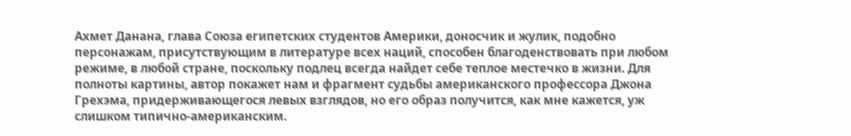Ахмет Данана, глава Союза египетских студентов Америки, доносчик и жулик, подобно персонажам, присутствующим в литературе всех наций, способен благоденствовать при любом режиме, в любой стране, поскольку подлец всегда найдет себе теплое местечко в жизни. Для полноты картины, автор покажет нам и фрагмент судьбы американского профессора Джона Грехэма, придерживающегося левых взглядов, но его образ получится, как мне кажется, уж слишком типично-американским.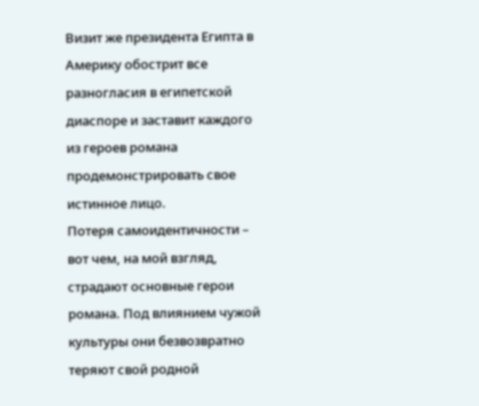Визит же президента Египта в Америку обострит все разногласия в египетской диаспоре и заставит каждого из героев романа продемонстрировать свое истинное лицо.
Потеря самоидентичности – вот чем, на мой взгляд, страдают основные герои романа. Под влиянием чужой культуры они безвозвратно теряют свой родной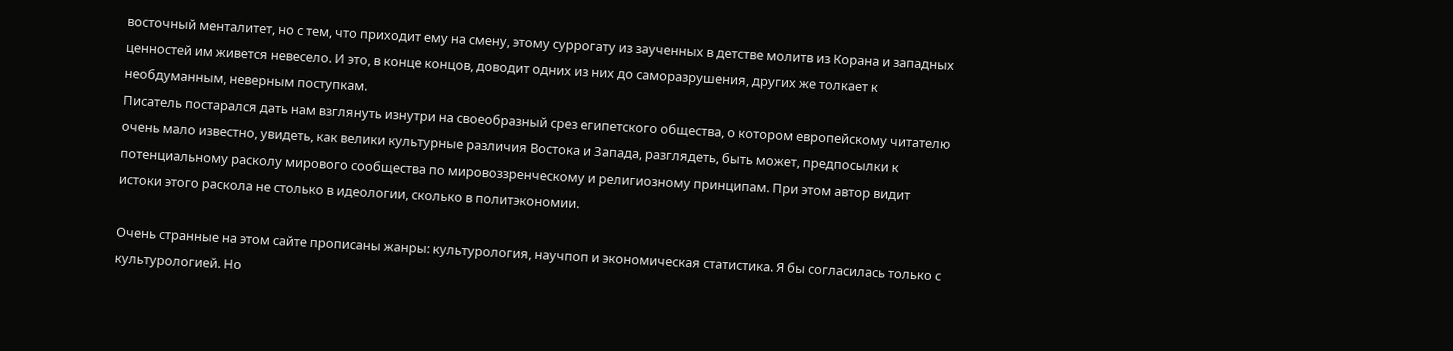восточный менталитет, но с тем, что приходит ему на смену, этому суррогату из заученных в детстве молитв из Корана и западных ценностей им живется невесело. И это, в конце концов, доводит одних из них до саморазрушения, других же толкает к необдуманным, неверным поступкам.
Писатель постарался дать нам взглянуть изнутри на своеобразный срез египетского общества, о котором европейскому читателю очень мало известно, увидеть, как велики культурные различия Востока и Запада, разглядеть, быть может, предпосылки к потенциальному расколу мирового сообщества по мировоззренческому и религиозному принципам. При этом автор видит истоки этого раскола не столько в идеологии, сколько в политэкономии.

Очень странные на этом сайте прописаны жанры: культурология, научпоп и экономическая статистика. Я бы согласилась только с культурологией. Но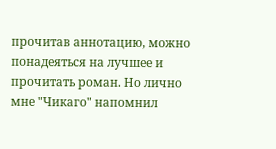прочитав аннотацию, можно понадеяться на лучшее и прочитать роман. Но лично мне "Чикаго" напомнил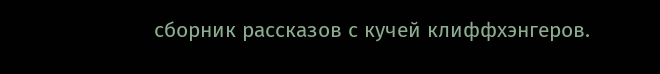сборник рассказов с кучей клиффхэнгеров.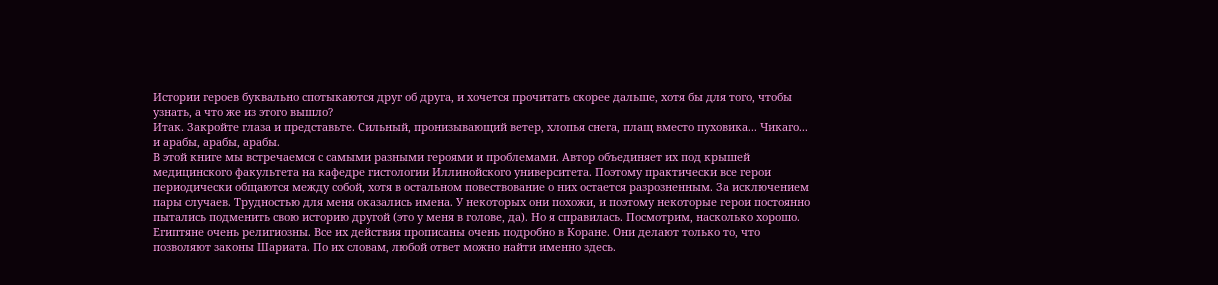Истории героев буквально спотыкаются друг об друга, и хочется прочитать скорее дальше, хотя бы для того, чтобы узнать, а что же из этого вышло?
Итак. Закройте глаза и представьте. Сильный, пронизывающий ветер, хлопья снега, плащ вместо пуховика... Чикаго... и арабы, арабы, арабы.
В этой книге мы встречаемся с самыми разными героями и проблемами. Автор объединяет их под крышей медицинского факультета на кафедре гистологии Иллинойского университета. Поэтому практически все герои периодически общаются между собой, хотя в остальном повествование о них остается разрозненным. За исключением пары случаев. Трудностью для меня оказались имена. У некоторых они похожи, и поэтому некоторые герои постоянно пытались подменить свою историю другой (это у меня в голове, да). Но я справилась. Посмотрим, насколько хорошо.
Египтяне очень религиозны. Все их действия прописаны очень подробно в Коране. Они делают только то, что позволяют законы Шариата. По их словам, любой ответ можно найти именно здесь.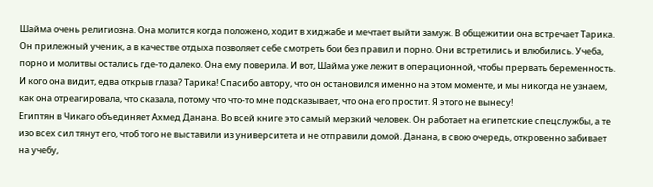Шайма очень религиозна. Она молится когда положено, ходит в хиджабе и мечтает выйти замуж. В общежитии она встречает Тарика. Он прилежный ученик, а в качестве отдыха позволяет себе смотреть бои без правил и порно. Они встретились и влюбились. Учеба, порно и молитвы остались где-то далеко. Она ему поверила. И вот, Шайма уже лежит в операционной, чтобы прервать беременность. И кого она видит, едва открыв глаза? Тарика! Спасибо автору, что он остановился именно на этом моменте, и мы никогда не узнаем, как она отреагировала, что сказала, потому что что-то мне подсказывает, что она его простит. Я этого не вынесу!
Египтян в Чикаго объединяет Ахмед Данана. Во всей книге это самый мерзкий человек. Он работает на египетские спецслужбы, а те изо всех сил тянут его, чтоб того не выставили из университета и не отправили домой. Данана, в свою очередь, откровенно забивает на учебу,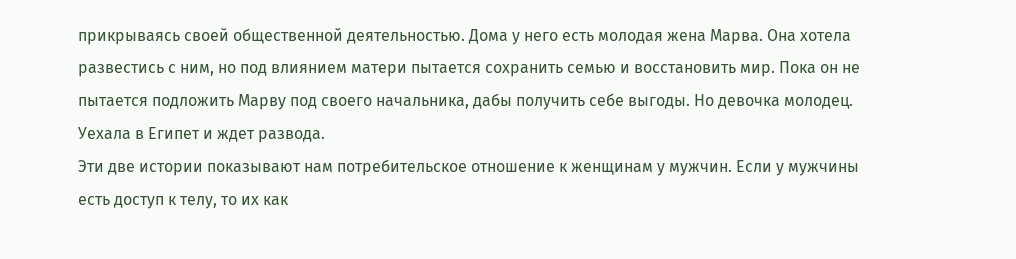прикрываясь своей общественной деятельностью. Дома у него есть молодая жена Марва. Она хотела развестись с ним, но под влиянием матери пытается сохранить семью и восстановить мир. Пока он не пытается подложить Марву под своего начальника, дабы получить себе выгоды. Но девочка молодец. Уехала в Египет и ждет развода.
Эти две истории показывают нам потребительское отношение к женщинам у мужчин. Если у мужчины есть доступ к телу, то их как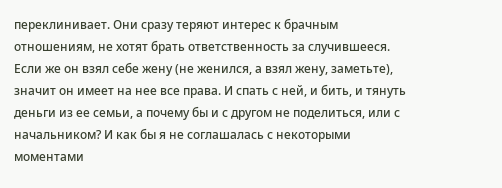переклинивает. Они сразу теряют интерес к брачным отношениям, не хотят брать ответственность за случившееся. Если же он взял себе жену (не женился, а взял жену, заметьте), значит он имеет на нее все права. И спать с ней, и бить, и тянуть деньги из ее семьи, а почему бы и с другом не поделиться, или с начальником? И как бы я не соглашалась с некоторыми моментами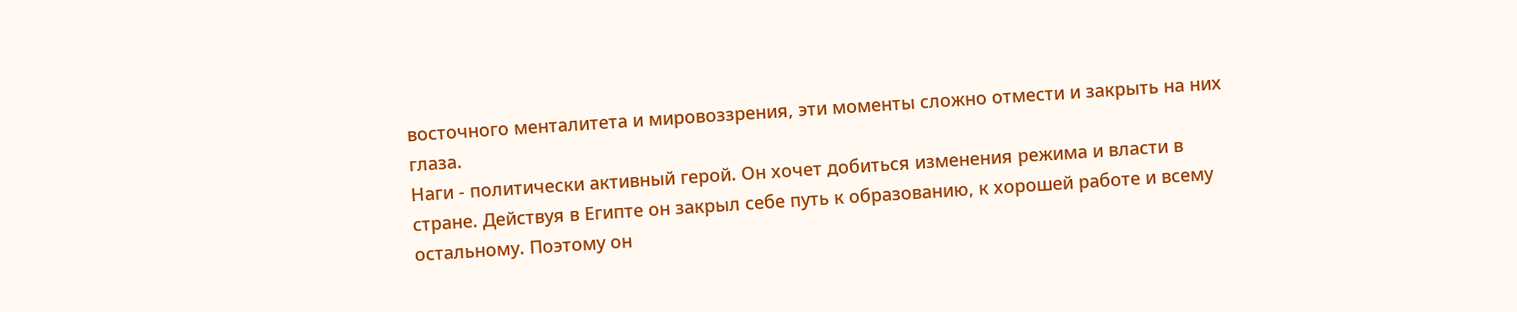восточного менталитета и мировоззрения, эти моменты сложно отмести и закрыть на них глаза.
Наги - политически активный герой. Он хочет добиться изменения режима и власти в стране. Действуя в Египте он закрыл себе путь к образованию, к хорошей работе и всему остальному. Поэтому он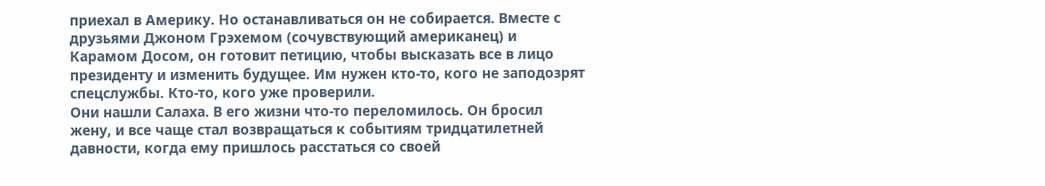приехал в Америку. Но останавливаться он не собирается. Вместе с друзьями Джоном Грэхемом (сочувствующий американец) и Карамом Досом, он готовит петицию, чтобы высказать все в лицо президенту и изменить будущее. Им нужен кто-то, кого не заподозрят спецслужбы. Кто-то, кого уже проверили.
Они нашли Салаха. В его жизни что-то переломилось. Он бросил жену, и все чаще стал возвращаться к событиям тридцатилетней давности, когда ему пришлось расстаться со своей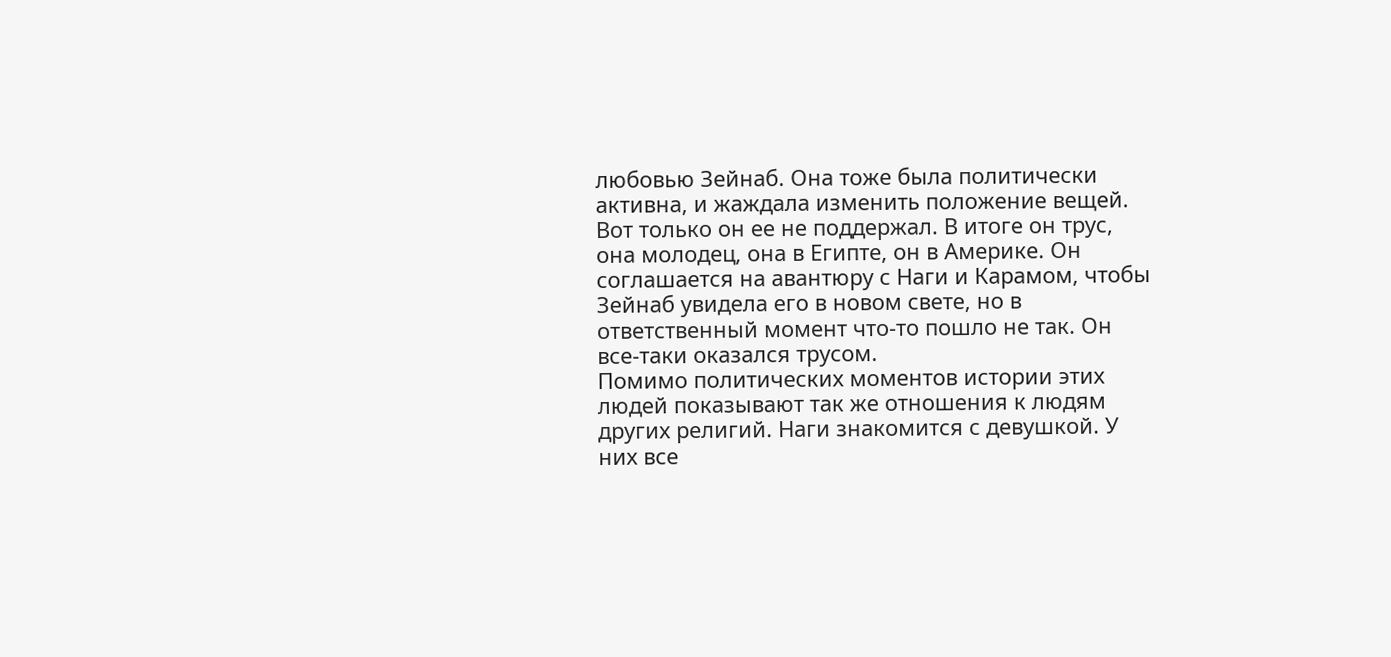любовью Зейнаб. Она тоже была политически активна, и жаждала изменить положение вещей. Вот только он ее не поддержал. В итоге он трус, она молодец, она в Египте, он в Америке. Он соглашается на авантюру с Наги и Карамом, чтобы Зейнаб увидела его в новом свете, но в ответственный момент что-то пошло не так. Он все-таки оказался трусом.
Помимо политических моментов истории этих людей показывают так же отношения к людям других религий. Наги знакомится с девушкой. У них все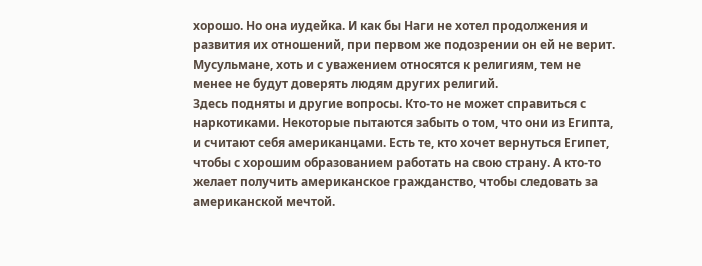хорошо. Но она иудейка. И как бы Наги не хотел продолжения и развития их отношений, при первом же подозрении он ей не верит. Мусульмане, хоть и с уважением относятся к религиям, тем не менее не будут доверять людям других религий.
Здесь подняты и другие вопросы. Кто-то не может справиться с наркотиками. Некоторые пытаются забыть о том, что они из Египта, и считают себя американцами. Есть те, кто хочет вернуться Египет, чтобы с хорошим образованием работать на свою страну. А кто-то желает получить американское гражданство, чтобы следовать за американской мечтой.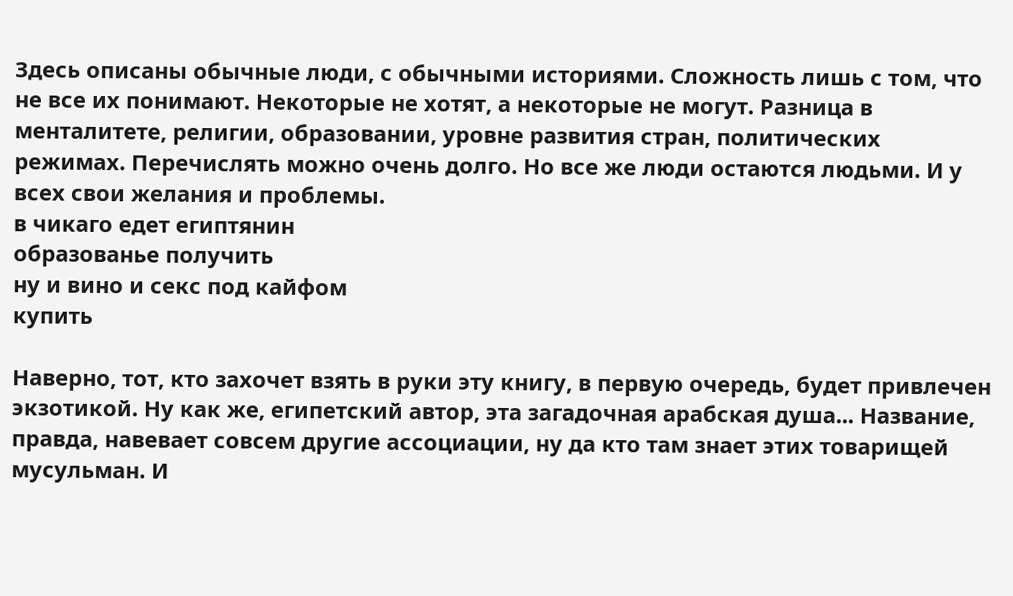Здесь описаны обычные люди, с обычными историями. Сложность лишь с том, что не все их понимают. Некоторые не хотят, а некоторые не могут. Разница в менталитете, религии, образовании, уровне развития стран, политических режимах. Перечислять можно очень долго. Но все же люди остаются людьми. И у всех свои желания и проблемы.
в чикаго едет египтянин
образованье получить
ну и вино и секс под кайфом
купить

Наверно, тот, кто захочет взять в руки эту книгу, в первую очередь, будет привлечен экзотикой. Ну как же, египетский автор, эта загадочная арабская душа... Название, правда, навевает совсем другие ассоциации, ну да кто там знает этих товарищей мусульман. И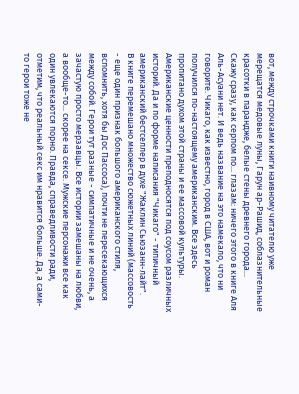вот, между строчками книги наивному читателю уже мерещатся медовые луны, Гарун ар-Рашид, соблазнительные красотки в парандже, белые стены древнего города...
Скажу сразу, как серпом по... глазам: ничего этого в книге Аля Аль-Асуани нет. И ведь название на это намекало, что ни говорите. Чикаго, как известно, город в США, вот и роман получился по-настоящему американским. Все здесь пропитано духом этой страны и ее массовой культуры. Американские ценности преподносятся под соусом различных историй. Да и по форме написания "Чикаго" - типичный американский бестселлер в духе "Жаклин Сьюзанн-лайт".
В книге перемешано множество сюжетных линий (массовость - еще один признак большого американского стиля, вспомнить, хотя бы Дос Пассоса), почти не пересекающихся между собой. Герои тут разные - симпатичные и не очень, а зачастую просто мерзавцы. Все истории замешаны на любви, а вообще-то... скорее на сексе. Мужские персонажи все как один увлекаются порно. Правда, справедливости ради, отметим, что реальный секс им нравится больше. Да, а сами-то герои тоже не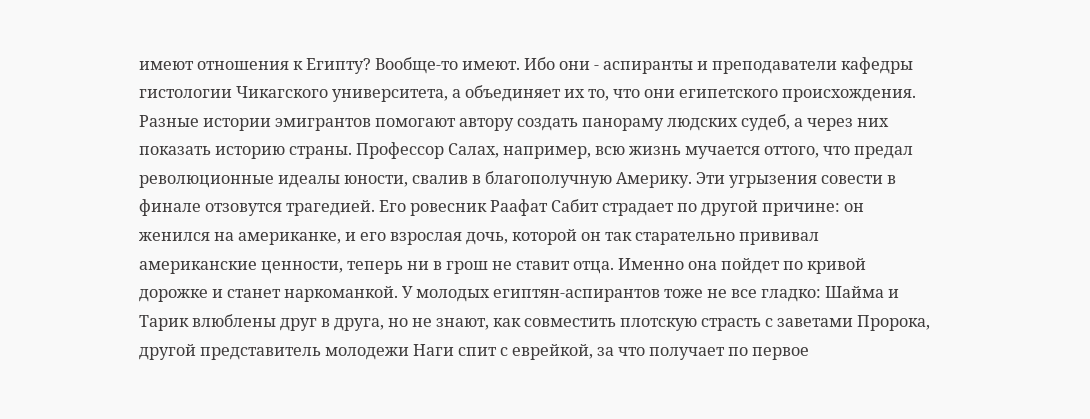имеют отношения к Египту? Вообще-то имеют. Ибо они - аспиранты и преподаватели кафедры гистологии Чикагского университета, а объединяет их то, что они египетского происхождения.
Разные истории эмигрантов помогают автору создать панораму людских судеб, а через них показать историю страны. Профессор Салах, например, всю жизнь мучается оттого, что предал революционные идеалы юности, свалив в благополучную Америку. Эти угрызения совести в финале отзовутся трагедией. Его ровесник Раафат Сабит страдает по другой причине: он женился на американке, и его взрослая дочь, которой он так старательно прививал американские ценности, теперь ни в грош не ставит отца. Именно она пойдет по кривой дорожке и станет наркоманкой. У молодых египтян-аспирантов тоже не все гладко: Шайма и Тарик влюблены друг в друга, но не знают, как совместить плотскую страсть с заветами Пророка, другой представитель молодежи Наги спит с еврейкой, за что получает по первое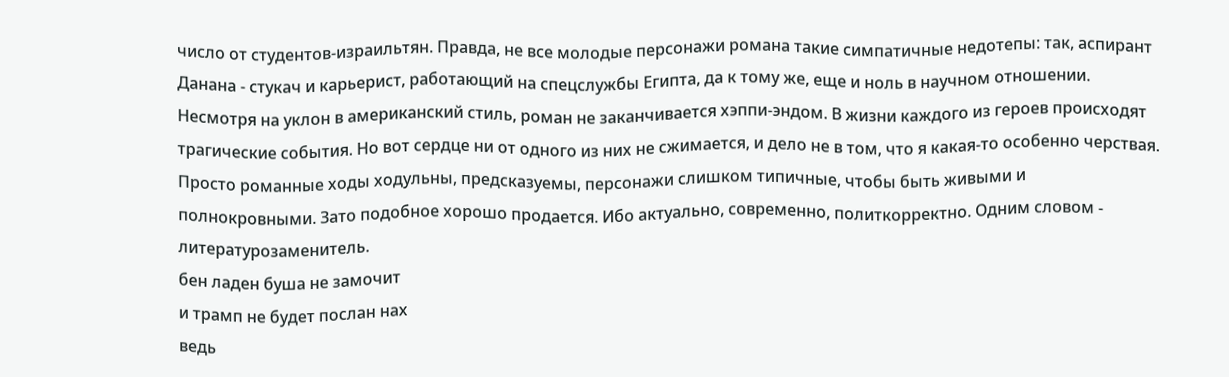число от студентов-израильтян. Правда, не все молодые персонажи романа такие симпатичные недотепы: так, аспирант Данана - стукач и карьерист, работающий на спецслужбы Египта, да к тому же, еще и ноль в научном отношении.
Несмотря на уклон в американский стиль, роман не заканчивается хэппи-эндом. В жизни каждого из героев происходят трагические события. Но вот сердце ни от одного из них не сжимается, и дело не в том, что я какая-то особенно черствая. Просто романные ходы ходульны, предсказуемы, персонажи слишком типичные, чтобы быть живыми и полнокровными. Зато подобное хорошо продается. Ибо актуально, современно, политкорректно. Одним словом - литературозаменитель.
бен ладен буша не замочит
и трамп не будет послан нах
ведь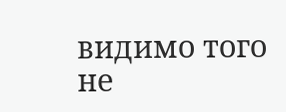видимо того не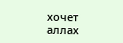хочет
аллах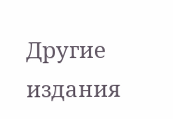Другие издания